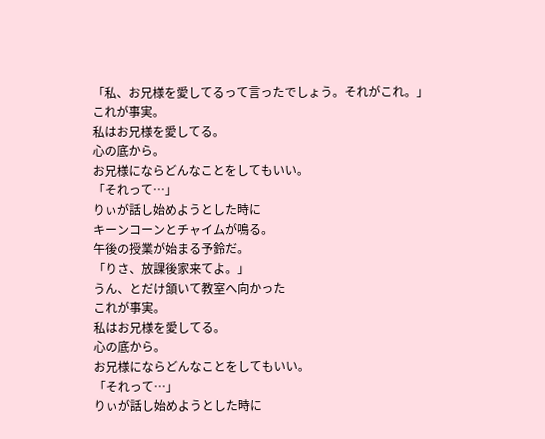「私、お兄様を愛してるって言ったでしょう。それがこれ。」
これが事実。
私はお兄様を愛してる。
心の底から。
お兄様にならどんなことをしてもいい。
「それって…」
りぃが話し始めようとした時に
キーンコーンとチャイムが鳴る。
午後の授業が始まる予鈴だ。
「りさ、放課後家来てよ。」
うん、とだけ頷いて教室へ向かった
これが事実。
私はお兄様を愛してる。
心の底から。
お兄様にならどんなことをしてもいい。
「それって…」
りぃが話し始めようとした時に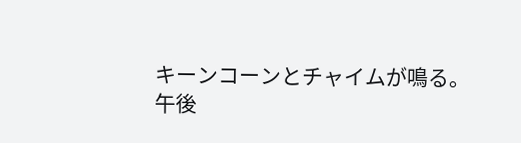キーンコーンとチャイムが鳴る。
午後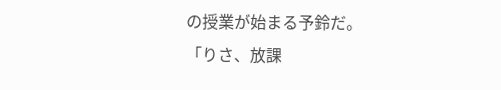の授業が始まる予鈴だ。
「りさ、放課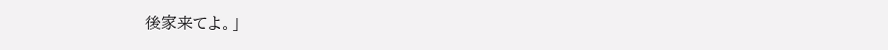後家来てよ。」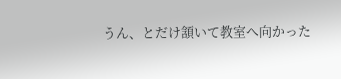うん、とだけ頷いて教室へ向かった